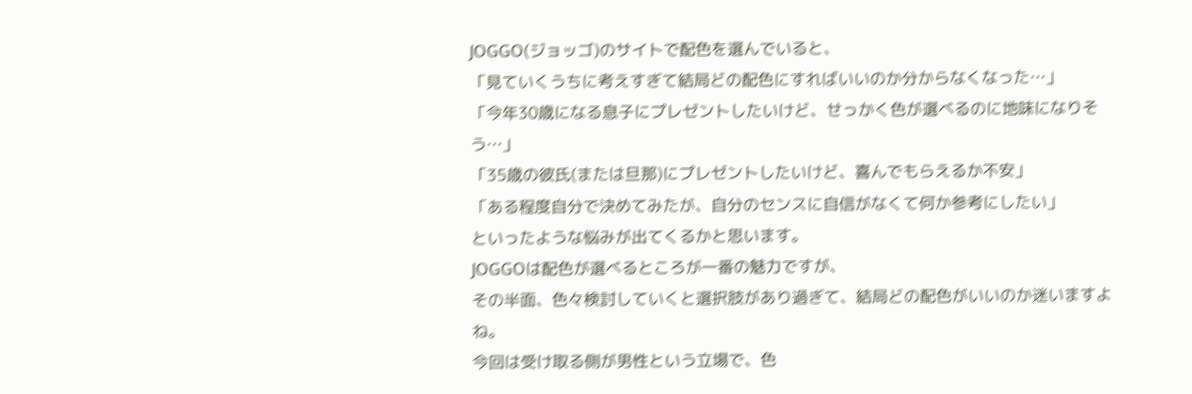JOGGO(ジョッゴ)のサイトで配色を選んでいると、
「見ていくうちに考えすぎて結局どの配色にすればいいのか分からなくなった…」
「今年30歳になる息子にプレゼントしたいけど、せっかく色が選べるのに地味になりそう…」
「35歳の彼氏(または旦那)にプレゼントしたいけど、喜んでもらえるか不安」
「ある程度自分で決めてみたが、自分のセンスに自信がなくて何か参考にしたい」
といったような悩みが出てくるかと思います。
JOGGOは配色が選べるところが一番の魅力ですが、
その半面、色々検討していくと選択肢があり過ぎて、結局どの配色がいいのか迷いますよね。
今回は受け取る側が男性という立場で、色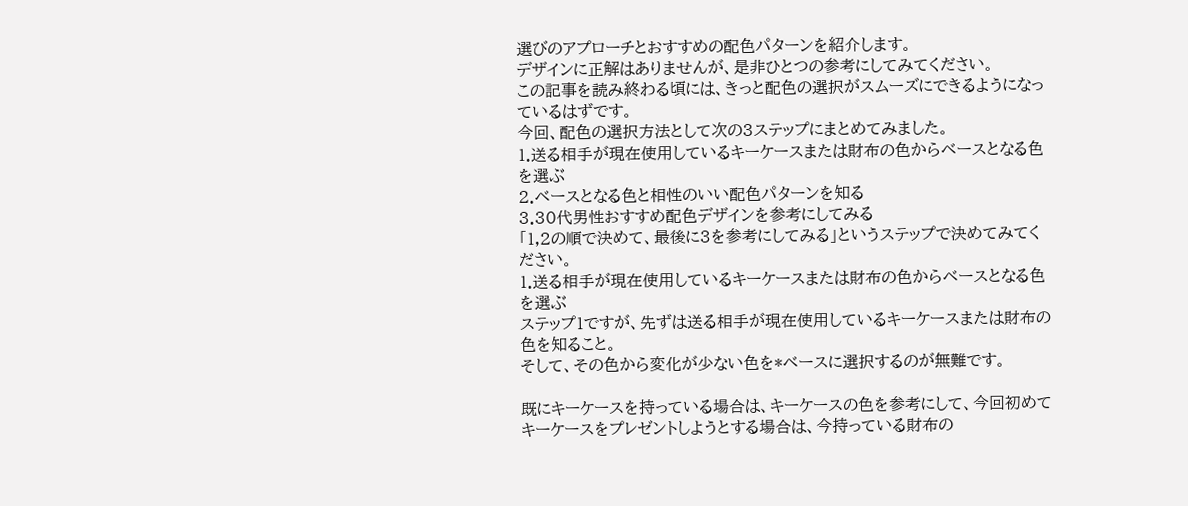選びのアプローチとおすすめの配色パターンを紹介します。
デザインに正解はありませんが、是非ひとつの参考にしてみてください。
この記事を読み終わる頃には、きっと配色の選択がスムーズにできるようになっているはずです。
今回、配色の選択方法として次の3ステップにまとめてみました。
1.送る相手が現在使用しているキーケースまたは財布の色からベースとなる色を選ぶ
2.ベースとなる色と相性のいい配色パターンを知る
3.30代男性おすすめ配色デザインを参考にしてみる
「1,2の順で決めて、最後に3を参考にしてみる」というステップで決めてみてください。
1.送る相手が現在使用しているキーケースまたは財布の色からベースとなる色を選ぶ
ステップ1ですが、先ずは送る相手が現在使用しているキーケースまたは財布の色を知ること。
そして、その色から変化が少ない色を*ベースに選択するのが無難です。

既にキーケースを持っている場合は、キーケースの色を参考にして、今回初めてキーケースをプレゼントしようとする場合は、今持っている財布の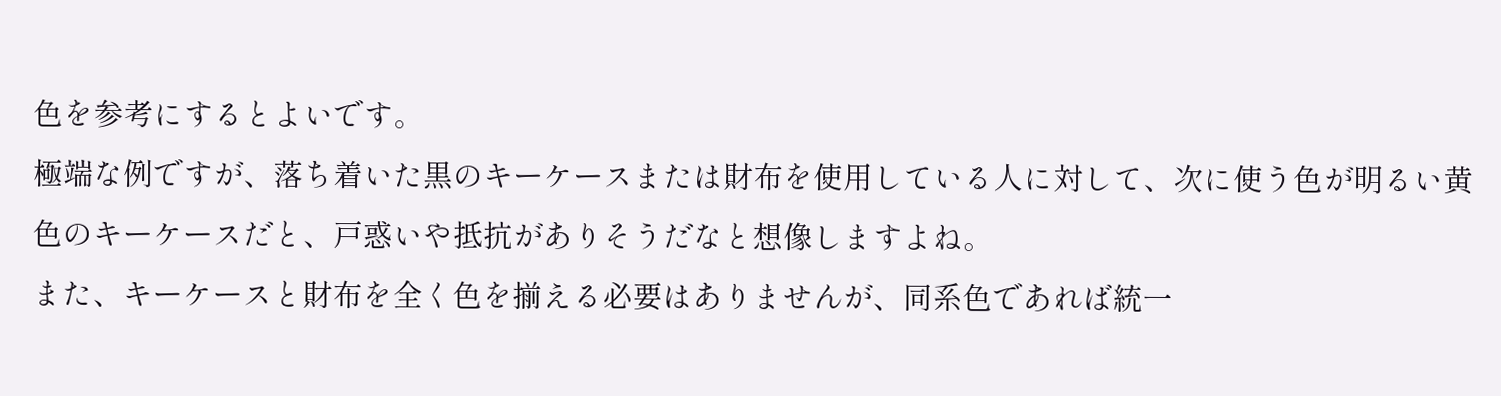色を参考にするとよいです。
極端な例ですが、落ち着いた黒のキーケースまたは財布を使用している人に対して、次に使う色が明るい黄色のキーケースだと、戸惑いや抵抗がありそうだなと想像しますよね。
また、キーケースと財布を全く色を揃える必要はありませんが、同系色であれば統一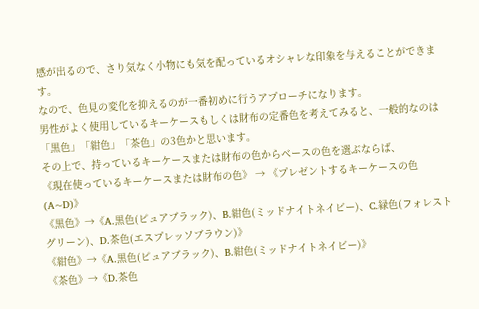感が出るので、さり気なく小物にも気を配っているオシャレな印象を与えることができます。
なので、色見の変化を抑えるのが一番初めに行うアプローチになります。
男性がよく使用しているキーケースもしくは財布の定番色を考えてみると、一般的なのは「黒色」「紺色」「茶色」の3色かと思います。
その上で、持っているキーケースまたは財布の色からベースの色を選ぶならば、
《現在使っているキーケースまたは財布の色》 → 《プレゼントするキーケースの色(A~D)》
《黒色》→《A.黒色(ピュアブラック)、B.紺色(ミッドナイトネイビー)、C.緑色(フォレストグリーン)、D.茶色(エスプレッソブラウン)》
《紺色》→《A.黒色(ピュアブラック)、B.紺色(ミッドナイトネイビー)》
《茶色》→《D.茶色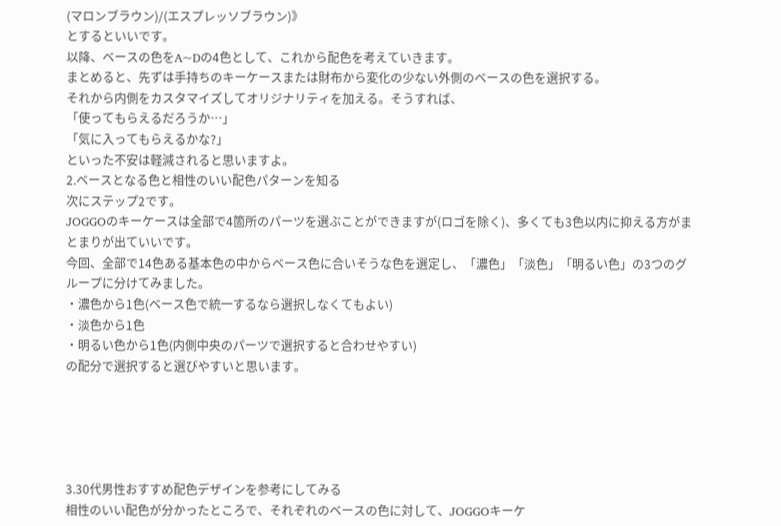(マロンブラウン)/(エスプレッソブラウン)》
とするといいです。
以降、ベースの色をA~Dの4色として、これから配色を考えていきます。
まとめると、先ずは手持ちのキーケースまたは財布から変化の少ない外側のベースの色を選択する。
それから内側をカスタマイズしてオリジナリティを加える。そうすれば、
「使ってもらえるだろうか…」
「気に入ってもらえるかな?」
といった不安は軽減されると思いますよ。
2.ベースとなる色と相性のいい配色パターンを知る
次にステップ2です。
JOGGOのキーケースは全部で4箇所のパーツを選ぶことができますが(ロゴを除く)、多くても3色以内に抑える方がまとまりが出ていいです。
今回、全部で14色ある基本色の中からベース色に合いそうな色を選定し、「濃色」「淡色」「明るい色」の3つのグループに分けてみました。
・濃色から1色(ベース色で統一するなら選択しなくてもよい)
・淡色から1色
・明るい色から1色(内側中央のパーツで選択すると合わせやすい)
の配分で選択すると選びやすいと思います。





3.30代男性おすすめ配色デザインを参考にしてみる
相性のいい配色が分かったところで、それぞれのベースの色に対して、JOGGOキーケ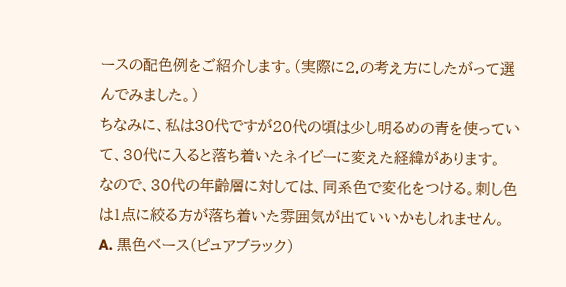ースの配色例をご紹介します。(実際に2.の考え方にしたがって選んでみました。)
ちなみに、私は30代ですが20代の頃は少し明るめの青を使っていて、30代に入ると落ち着いたネイビーに変えた経緯があります。
なので、30代の年齢層に対しては、同系色で変化をつける。刺し色は1点に絞る方が落ち着いた雰囲気が出ていいかもしれません。
A. 黒色ベース(ピュアブラック)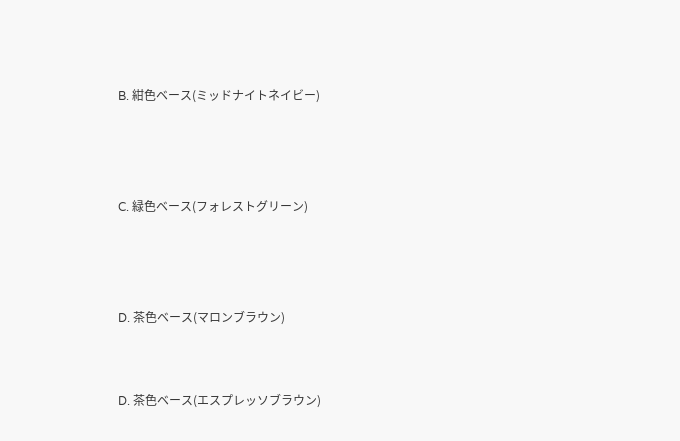B. 紺色ベース(ミッドナイトネイビー)



C. 緑色ベース(フォレストグリーン)



D. 茶色ベース(マロンブラウン)


D. 茶色ベース(エスプレッソブラウン)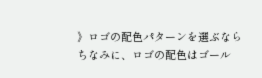》ロゴの配色パターンを選ぶなら
ちなみに、ロゴの配色はゴール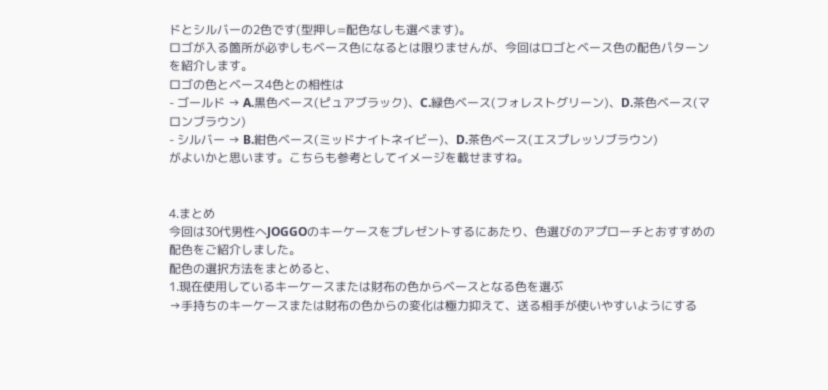ドとシルバーの2色です(型押し=配色なしも選べます)。
ロゴが入る箇所が必ずしもベース色になるとは限りませんが、今回はロゴとベース色の配色パターンを紹介します。
ロゴの色とベース4色との相性は
- ゴールド → A.黒色ベース(ピュアブラック)、C.緑色ベース(フォレストグリーン)、D.茶色ベース(マロンブラウン)
- シルバー → B.紺色ベース(ミッドナイトネイビー)、D.茶色ベース(エスプレッソブラウン)
がよいかと思います。こちらも参考としてイメージを載せますね。


4.まとめ
今回は30代男性へJOGGOのキーケースをプレゼントするにあたり、色選びのアプローチとおすすめの配色をご紹介しました。
配色の選択方法をまとめると、
1.現在使用しているキーケースまたは財布の色からベースとなる色を選ぶ
→手持ちのキーケースまたは財布の色からの変化は極力抑えて、送る相手が使いやすいようにする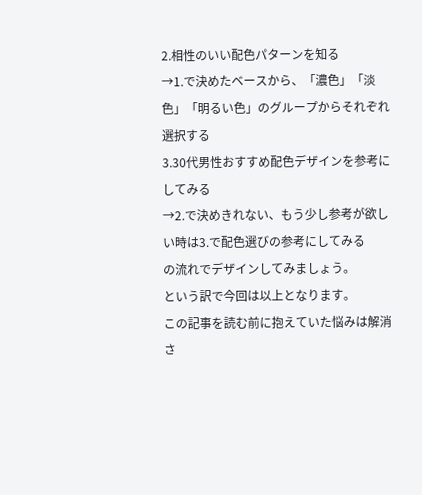2.相性のいい配色パターンを知る
→1.で決めたベースから、「濃色」「淡色」「明るい色」のグループからそれぞれ選択する
3.30代男性おすすめ配色デザインを参考にしてみる
→2.で決めきれない、もう少し参考が欲しい時は3.で配色選びの参考にしてみる
の流れでデザインしてみましょう。
という訳で今回は以上となります。
この記事を読む前に抱えていた悩みは解消さ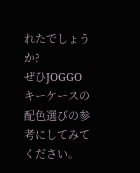れたでしょうか?
ぜひJOGGOキーケースの配色選びの参考にしてみてください。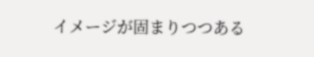イメージが固まりつつある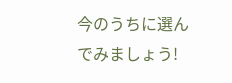今のうちに選んでみましょう!